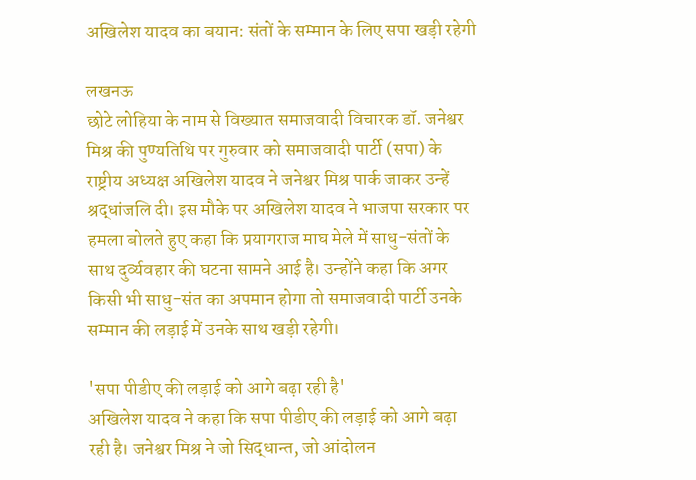अखिलेश यादव का बयान: संतों के सम्मान के लिए सपा खड़ी रहेगी

लखनऊ
छोटे लोहिया के नाम से विख्यात समाजवादी विचारक डॉ. जनेश्वर मिश्र की पुण्यतिथि पर गुरुवार को समाजवादी पार्टी (सपा) के राष्ट्रीय अध्यक्ष अखिलेश यादव ने जनेश्वर मिश्र पार्क जाकर उन्हें श्रद्धांजलि दी। इस मौके पर अखिलेश यादव ने भाजपा सरकार पर हमला बोलते हुए कहा कि प्रयागराज माघ मेले में साधु-संतों के साथ दुर्व्यवहार की घटना सामने आई है। उन्होंने कहा कि अगर किसी भी साधु-संत का अपमान होगा तो समाजवादी पार्टी उनके सम्मान की लड़ाई में उनके साथ खड़ी रहेगी।

'सपा पीडीए की लड़ाई को आगे बढ़ा रही है'
अखिलेश यादव ने कहा कि सपा पीडीए की लड़ाई को आगे बढ़ा रही है। जनेश्वर मिश्र ने जो सिद्धान्त, जो आंदोलन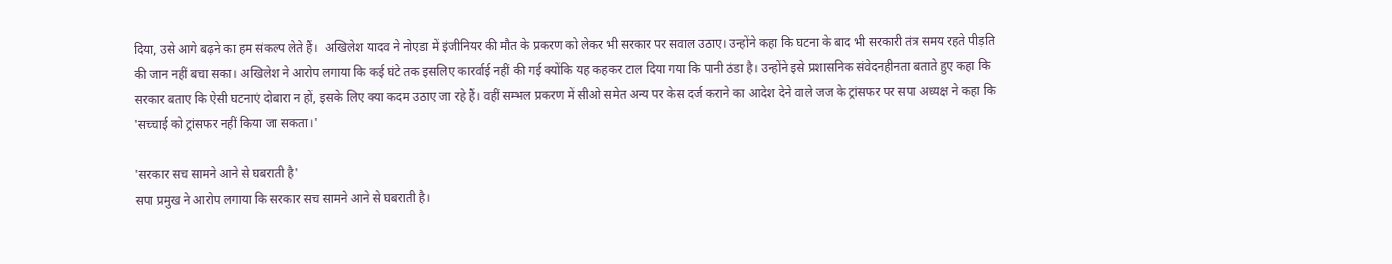दिया, उसे आगे बढ़ने का हम संकल्प लेते हैं।  अखिलेश यादव ने नोएडा में इंजीनियर की मौत के प्रकरण को लेकर भी सरकार पर सवाल उठाए। उन्होंने कहा कि घटना के बाद भी सरकारी तंत्र समय रहते पीड़ति की जान नहीं बचा सका। अखिलेश ने आरोप लगाया कि कई घंटे तक इसलिए कारर्वाई नहीं की गई क्योंकि यह कहकर टाल दिया गया कि पानी ठंडा है। उन्होंने इसे प्रशासनिक संवेदनहीनता बताते हुए कहा कि सरकार बताए कि ऐसी घटनाएं दोबारा न हों, इसके लिए क्या कदम उठाए जा रहे हैं। वहीं सम्भल प्रकरण में सीओ समेत अन्य पर केस दर्ज कराने का आदेश देने वाले जज के ट्रांसफर पर सपा अध्यक्ष ने कहा कि 'सच्चाई को ट्रांसफर नहीं किया जा सकता।'

'सरकार सच सामने आने से घबराती है'
सपा प्रमुख ने आरोप लगाया कि सरकार सच सामने आने से घबराती है।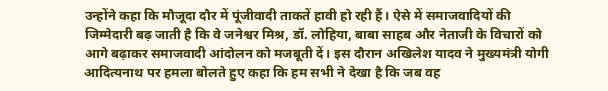उन्होंने कहा कि मौजूदा दौर में पूंजीवादी ताकतें हावी हो रही हैं। ऐसे में समाजवादियों की जिम्मेदारी बढ़ जाती है कि वे जनेश्वर मिश्र, डॉ. लोहिया, बाबा साहब और नेताजी के विचारों को आगे बढ़ाकर समाजवादी आंदोलन को मजबूती दें। इस दौरान अखिलेश यादव ने मुख्यमंत्री योगी आदित्यनाथ पर हमला बोलते हुए कहा कि हम सभी ने देखा है कि जब वह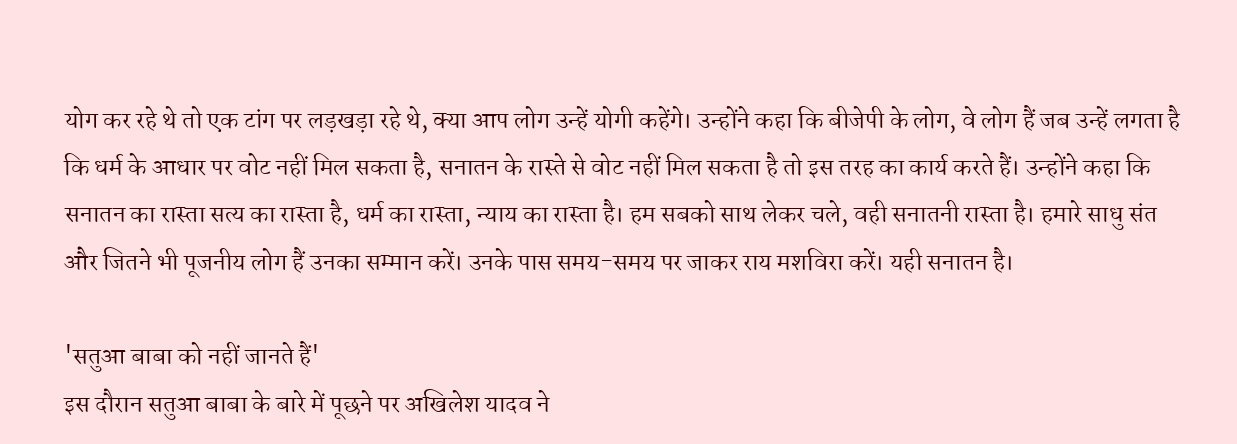योग कर रहे थे तो एक टांग पर लड़खड़ा रहे थे, क्या आप लोग उन्हें योगी कहेंगे। उन्होंने कहा कि बीजेपी के लोग, वे लोग हैं जब उन्हें लगता है कि धर्म के आधार पर वोट नहीं मिल सकता है, सनातन के रास्ते से वोट नहीं मिल सकता है तो इस तरह का कार्य करते हैं। उन्होंने कहा कि सनातन का रास्ता सत्य का रास्ता है, धर्म का रास्ता, न्याय का रास्ता है। हम सबको साथ लेकर चले, वही सनातनी रास्ता है। हमारे साधु संत और जितने भी पूजनीय लोग हैं उनका सम्मान करें। उनके पास समय-समय पर जाकर राय मशविरा करें। यही सनातन है।

'सतुआ बाबा को नहीं जानते हैं'
इस दौरान सतुआ बाबा के बारे में पूछने पर अखिलेश यादव ने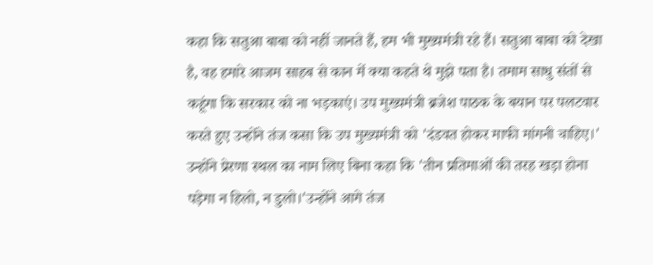कहा कि सतुआ बाबा को नहीं जानते हैं, हम भी मुख्यमंत्री रहे हैं। सतुआ बाबा को देखा है, वह हमारे आजम साहब से कान में क्या कहते थे मुझे पता है। तमाम साधु संतों से कहूंगा कि सरकार को ना भड़काएं। उप मुख्यमंत्री ब्रजेश पाठक के बयान पर पलटवार करते हुए उन्होंने तंज कसा कि उप मुख्यमंत्री को 'दंडवत होकर माफी मांगनी चाहिए।' उन्होंने प्रेरणा स्थल का नाम लिए बिना कहा कि 'तीन प्रतिमाओं की तरह खड़ा होना पड़ेगा न हिलो, न डुलो।'उन्होंने आगे तंज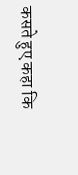कसते हुए कहा कि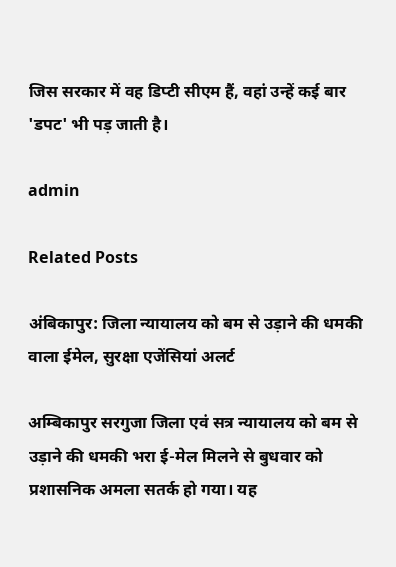जिस सरकार में वह डिप्टी सीएम हैं, वहां उन्हें कई बार 'डपट' भी पड़ जाती है।

admin

Related Posts

अंबिकापुर: जिला न्यायालय को बम से उड़ाने की धमकी वाला ईमेल, सुरक्षा एजेंसियां अलर्ट

अम्बिकापुर सरगुजा जिला एवं सत्र न्यायालय को बम से उड़ाने की धमकी भरा ई-मेल मिलने से बुधवार को प्रशासनिक अमला सतर्क हो गया। यह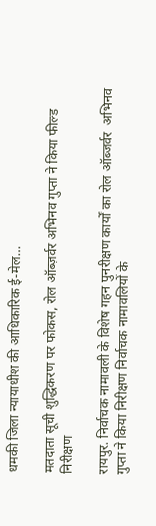धमकी जिला न्यायाधीश की आधिकारिक ई-मेल…

मतदाता सूची शुद्धिकरण पर फोकस, रोल ऑब्ज़र्वर अभिनव गुप्ता ने किया फील्ड निरीक्षण

रायपुर. निर्वाचक नामावली के विशेष गहन पुनरीक्षण कार्यों का रोल ऑब्जर्वर  अभिनव गुप्ता ने किया निरीक्षण निर्वाचक नामावलियों के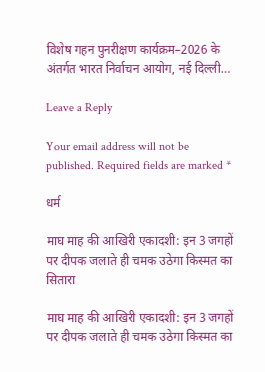विशेष गहन पुनरीक्षण कार्यक्रम–2026 के अंतर्गत भारत निर्वाचन आयोग, नई दिल्ली…

Leave a Reply

Your email address will not be published. Required fields are marked *

धर्म

माघ माह की आखिरी एकादशी: इन 3 जगहों पर दीपक जलाते ही चमक उठेगा किस्मत का सितारा

माघ माह की आखिरी एकादशी: इन 3 जगहों पर दीपक जलाते ही चमक उठेगा किस्मत का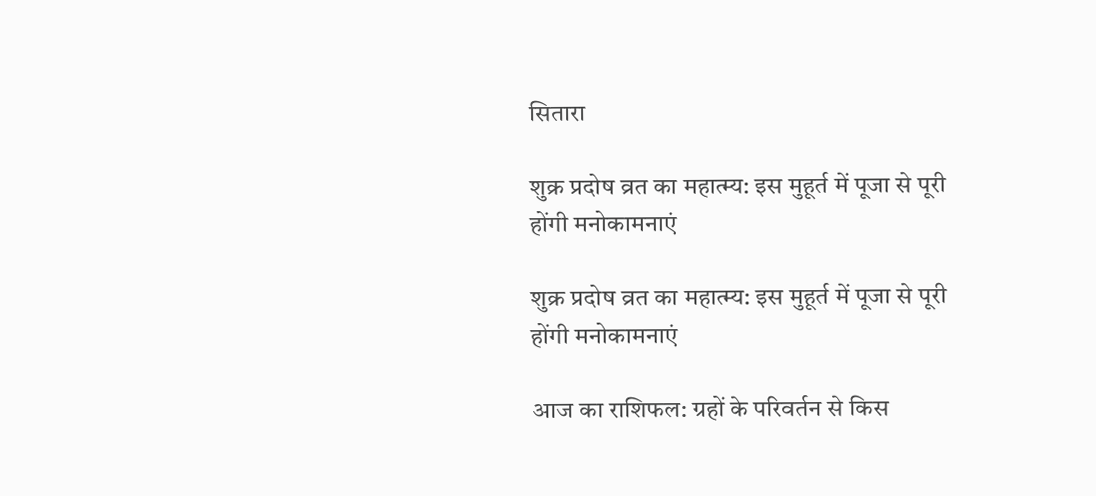सितारा

शुक्र प्रदोष व्रत का महात्म्य: इस मुहूर्त में पूजा से पूरी होंगी मनोकामनाएं

शुक्र प्रदोष व्रत का महात्म्य: इस मुहूर्त में पूजा से पूरी होंगी मनोकामनाएं

आज का राशिफल: ग्रहों के परिवर्तन से किस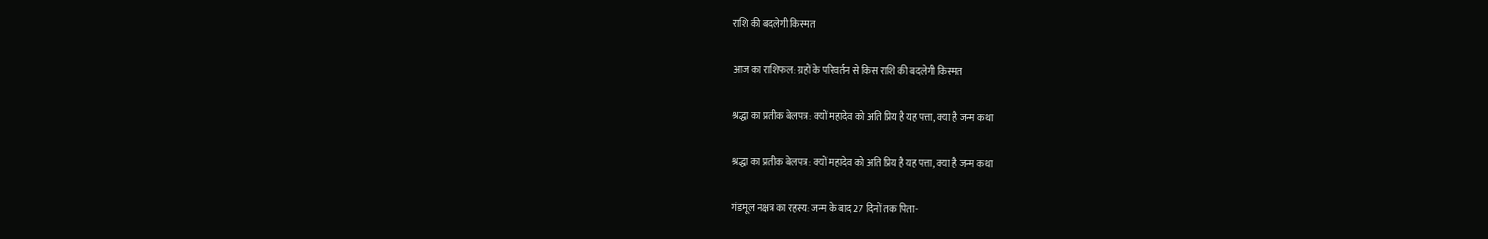राशि की बदलेगी किस्मत

आज का राशिफल: ग्रहों के परिवर्तन से किस राशि की बदलेगी किस्मत

श्रद्धा का प्रतीक बेलपत्र: क्यों महादेव को अति प्रिय है यह पत्ता, क्या है जन्म कथा

श्रद्धा का प्रतीक बेलपत्र: क्यों महादेव को अति प्रिय है यह पत्ता, क्या है जन्म कथा

गंडमूल नक्षत्र का रहस्य: जन्म के बाद 27 दिनों तक पिता-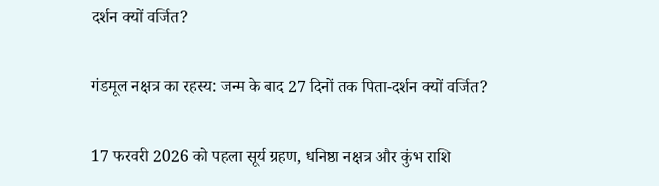दर्शन क्यों वर्जित?

गंडमूल नक्षत्र का रहस्य: जन्म के बाद 27 दिनों तक पिता-दर्शन क्यों वर्जित?

17 फरवरी 2026 को पहला सूर्य ग्रहण, धनिष्ठा नक्षत्र और कुंभ राशि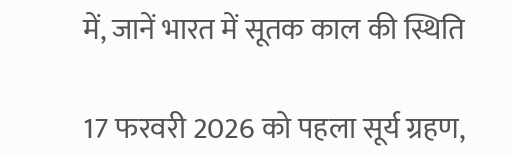में, जानें भारत में सूतक काल की स्थिति

17 फरवरी 2026 को पहला सूर्य ग्रहण,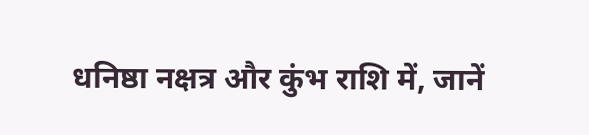धनिष्ठा नक्षत्र और कुंभ राशि में, जानें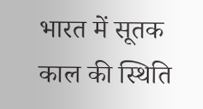भारत में सूतक काल की स्थिति